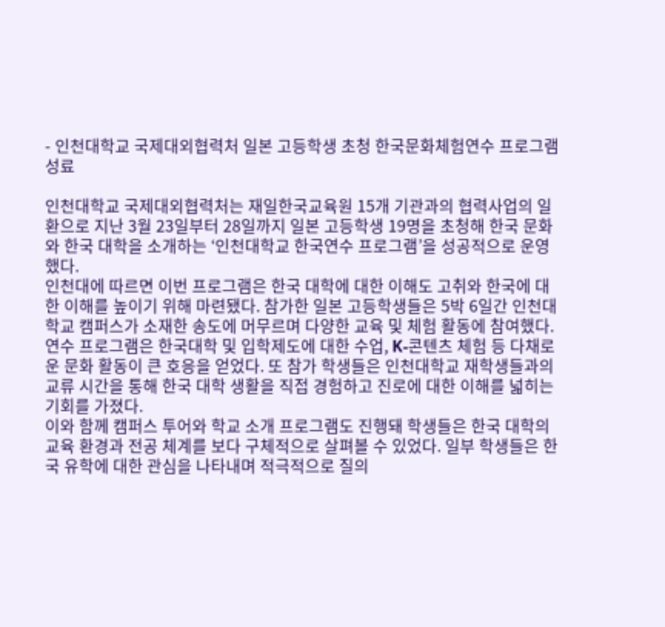- 인천대학교 국제대외협력처 일본 고등학생 초청 한국문화체험연수 프로그램 성료

인천대학교 국제대외협력처는 재일한국교육원 15개 기관과의 협력사업의 일환으로 지난 3월 23일부터 28일까지 일본 고등학생 19명을 초청해 한국 문화와 한국 대학을 소개하는 ‘인천대학교 한국연수 프로그램’을 성공적으로 운영했다.
인천대에 따르면 이번 프로그램은 한국 대학에 대한 이해도 고취와 한국에 대한 이해를 높이기 위해 마련됐다. 참가한 일본 고등학생들은 5박 6일간 인천대학교 캠퍼스가 소재한 송도에 머무르며 다양한 교육 및 체험 활동에 참여했다.
연수 프로그램은 한국대학 및 입학제도에 대한 수업, K-콘텐츠 체험 등 다채로운 문화 활동이 큰 호응을 얻었다. 또 참가 학생들은 인천대학교 재학생들과의 교류 시간을 통해 한국 대학 생활을 직접 경험하고 진로에 대한 이해를 넓히는 기회를 가졌다.
이와 함께 캠퍼스 투어와 학교 소개 프로그램도 진행돼 학생들은 한국 대학의 교육 환경과 전공 체계를 보다 구체적으로 살펴볼 수 있었다. 일부 학생들은 한국 유학에 대한 관심을 나타내며 적극적으로 질의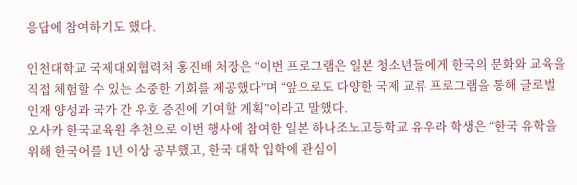응답에 참여하기도 했다.

인천대학교 국제대외협력처 홍진배 처장은 “이번 프로그램은 일본 청소년들에게 한국의 문화와 교육을 직접 체험할 수 있는 소중한 기회를 제공했다”며 “앞으로도 다양한 국제 교류 프로그램을 통해 글로벌 인재 양성과 국가 간 우호 증진에 기여할 계획”이라고 말했다.
오사카 한국교육원 추천으로 이번 행사에 참여한 일본 하나조노고등학교 유우라 학생은 “한국 유학을 위해 한국어를 1년 이상 공부했고, 한국 대학 입학에 관심이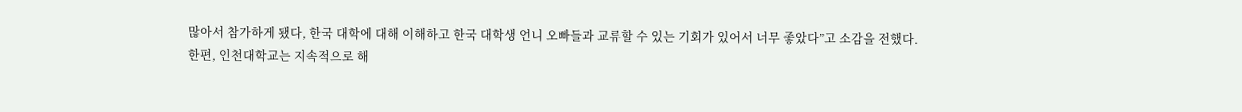많아서 참가하게 됐다, 한국 대학에 대해 이해하고 한국 대학생 언니 오빠들과 교류할 수 있는 기회가 있어서 너무 좋았다”고 소감을 전했다.
한편, 인천대학교는 지속적으로 해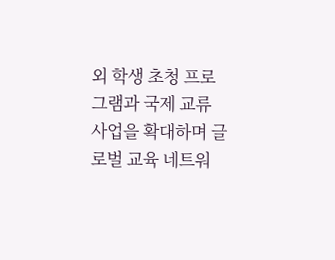외 학생 초청 프로그램과 국제 교류 사업을 확대하며 글로벌 교육 네트워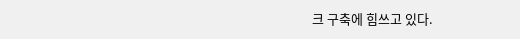크 구축에 힘쓰고 있다.